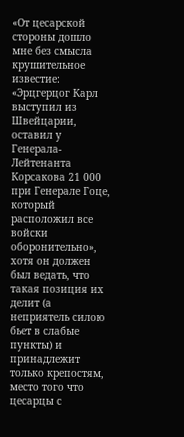«От цесарской стороны дошло мне без смысла крушительное известие: «Эрцгерцог Карл выступил из Швейцарии, оставил у Генерала-Лейтенанта Корсакова 21 000 при Генерале Гоце, который расположил все войски оборонительно», хотя он должен был ведать, что такая позиция их делит (а неприятель силою бьет в слабые пункты) и принадлежит только крепостям, место того что цесарцы с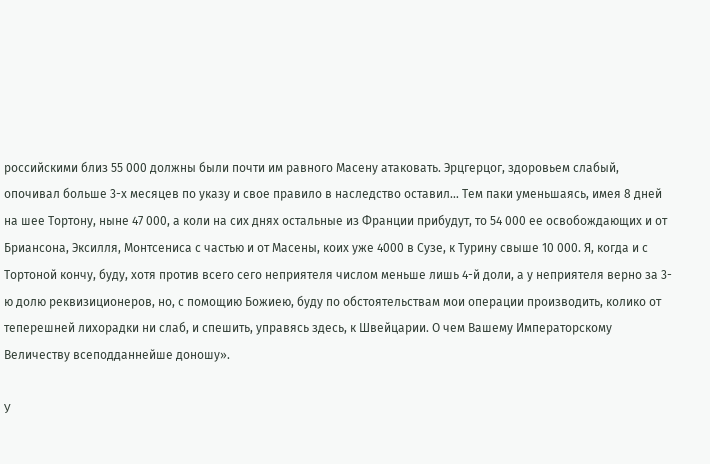российскими близ 55 000 должны были почти им равного Масену атаковать. Эрцгерцог, здоровьем слабый, опочивал больше 3-х месяцев по указу и свое правило в наследство оставил… Тем паки уменьшаясь, имея 8 дней на шее Тортону, ныне 47 000, а коли на сих днях остальные из Франции прибудут, то 54 000 ее освобождающих и от Бриансона, Эксилля, Монтсениса с частью и от Масены, коих уже 4000 в Сузе, к Турину свыше 10 000. Я, когда и с Тортоной кончу, буду, хотя против всего сего неприятеля числом меньше лишь 4-й доли, а у неприятеля верно за 3-ю долю реквизиционеров, но, с помощию Божиею, буду по обстоятельствам мои операции производить, колико от теперешней лихорадки ни слаб, и спешить, управясь здесь, к Швейцарии. О чем Вашему Императорскому Величеству всеподданнейше доношу».

У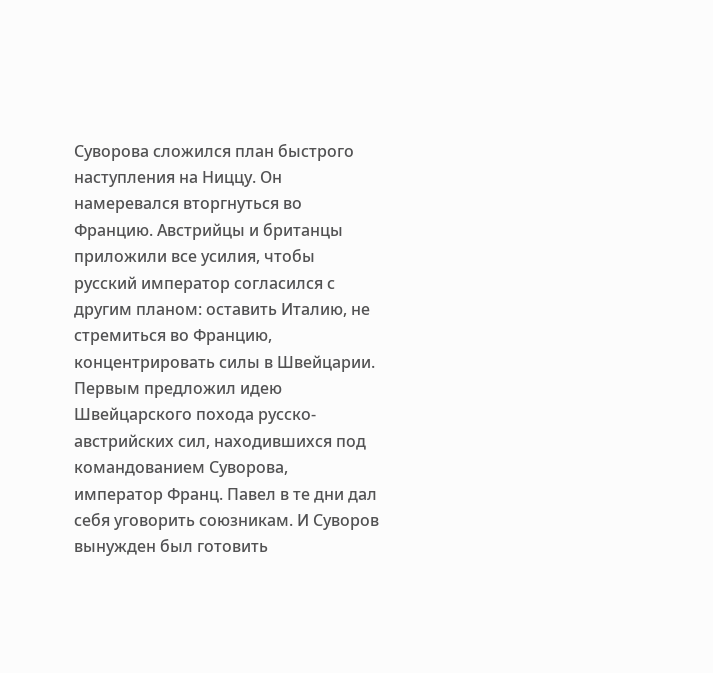Суворова сложился план быстрого наступления на Ниццу. Он намеревался вторгнуться во Францию. Австрийцы и британцы приложили все усилия, чтобы русский император согласился с другим планом: оставить Италию, не стремиться во Францию, концентрировать силы в Швейцарии. Первым предложил идею Швейцарского похода русско-австрийских сил, находившихся под командованием Суворова, император Франц. Павел в те дни дал себя уговорить союзникам. И Суворов вынужден был готовить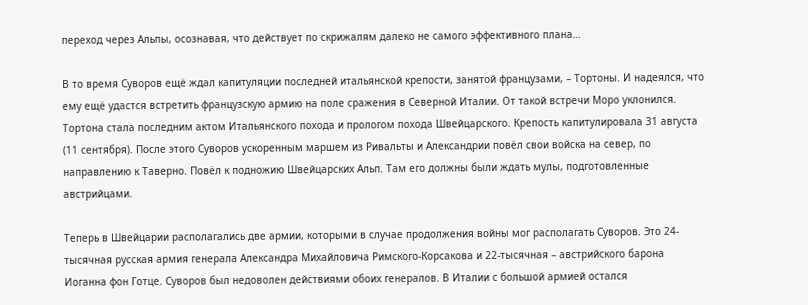переход через Альпы, осознавая, что действует по скрижалям далеко не самого эффективного плана…

В то время Суворов ещё ждал капитуляции последней итальянской крепости, занятой французами, – Тортоны. И надеялся, что ему ещё удастся встретить французскую армию на поле сражения в Северной Италии. От такой встречи Моро уклонился. Тортона стала последним актом Итальянского похода и прологом похода Швейцарского. Крепость капитулировала 31 августа (11 сентября). После этого Суворов ускоренным маршем из Ривальты и Александрии повёл свои войска на север, по направлению к Таверно. Повёл к подножию Швейцарских Альп. Там его должны были ждать мулы, подготовленные австрийцами.

Теперь в Швейцарии располагались две армии, которыми в случае продолжения войны мог располагать Суворов. Это 24-тысячная русская армия генерала Александра Михайловича Римского-Корсакова и 22-тысячная – австрийского барона Иоганна фон Готце. Суворов был недоволен действиями обоих генералов. В Италии с большой армией остался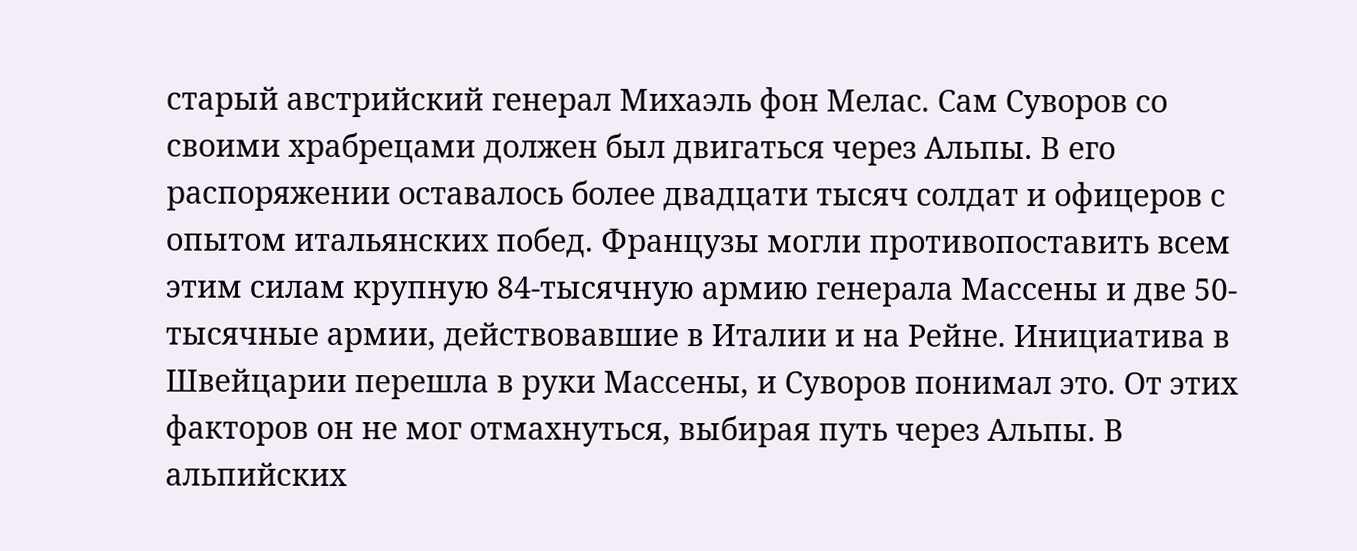старый австрийский генерал Михаэль фон Мелас. Сам Суворов со своими храбрецами должен был двигаться через Альпы. В его распоряжении оставалось более двадцати тысяч солдат и офицеров с опытом итальянских побед. Французы могли противопоставить всем этим силам крупную 84-тысячную армию генерала Массены и две 50-тысячные армии, действовавшие в Италии и на Рейне. Инициатива в Швейцарии перешла в руки Массены, и Суворов понимал это. От этих факторов он не мог отмахнуться, выбирая путь через Альпы. В альпийских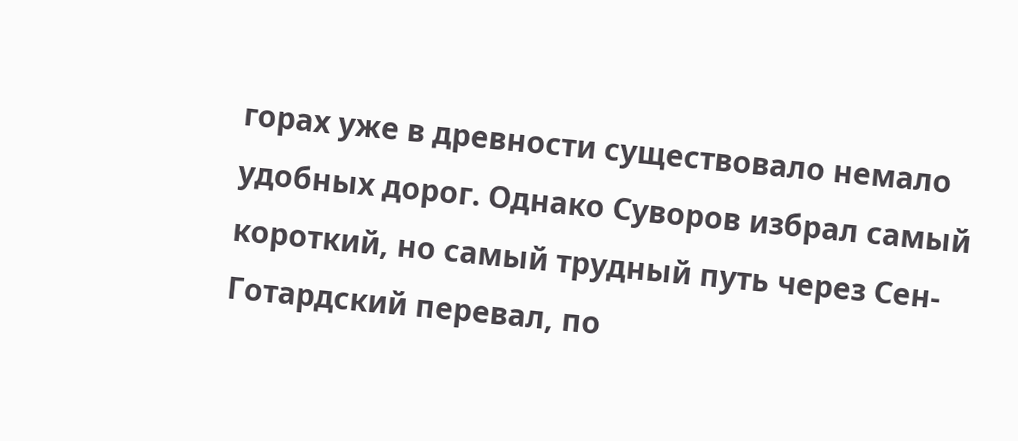горах уже в древности существовало немало удобных дорог. Однако Суворов избрал самый короткий, но самый трудный путь через Сен-Готардский перевал, по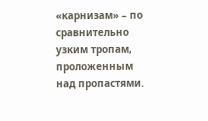«карнизам» – по сравнительно узким тропам, проложенным над пропастями.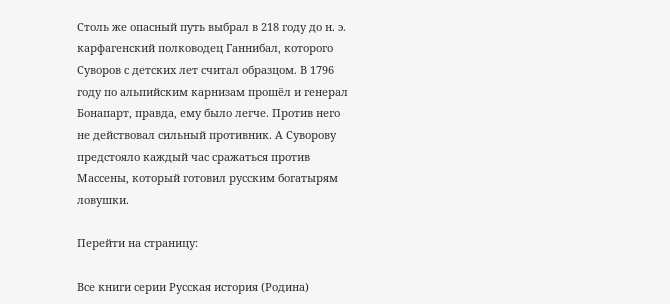Столь же опасный путь выбрал в 218 году до н. э. карфагенский полководец Ганнибал, которого Суворов с детских лет считал образцом. В 1796 году по альпийским карнизам прошёл и генерал Бонапарт, правда, ему было легче. Против него не действовал сильный противник. А Суворову предстояло каждый час сражаться против Массены, который готовил русским богатырям ловушки.

Перейти на страницу:

Все книги серии Русская история (Родина)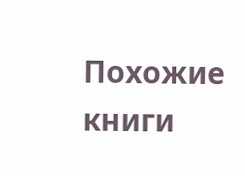Похожие книги